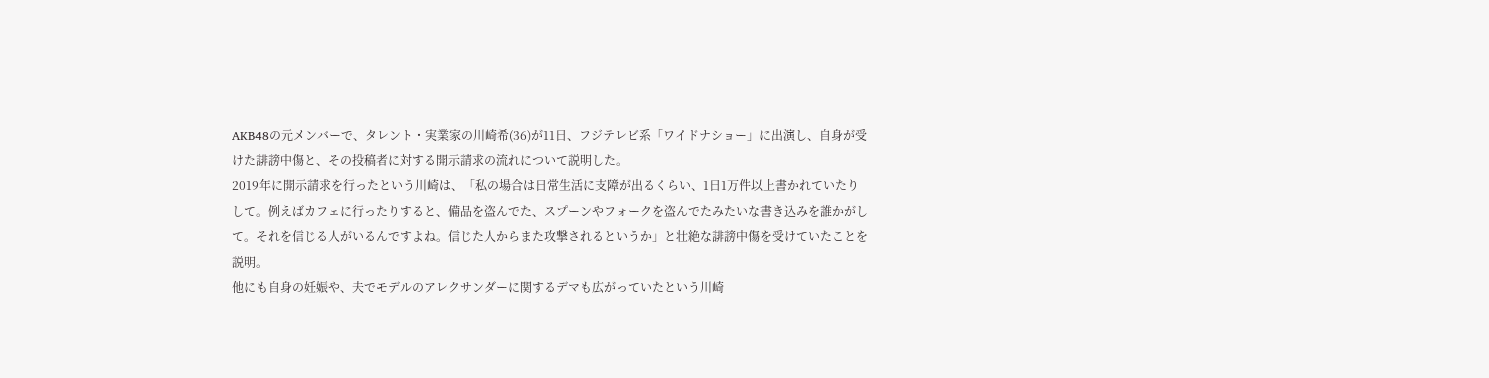AKB48の元メンバーで、タレント・実業家の川崎希(36)が11日、フジテレビ系「ワイドナショー」に出演し、自身が受けた誹謗中傷と、その投稿者に対する開示請求の流れについて説明した。
2019年に開示請求を行ったという川崎は、「私の場合は日常生活に支障が出るくらい、1日1万件以上書かれていたりして。例えばカフェに行ったりすると、備品を盗んでた、スプーンやフォークを盗んでたみたいな書き込みを誰かがして。それを信じる人がいるんですよね。信じた人からまた攻撃されるというか」と壮絶な誹謗中傷を受けていたことを説明。
他にも自身の妊娠や、夫でモデルのアレクサンダーに関するデマも広がっていたという川崎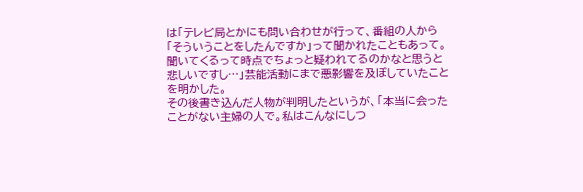は「テレビ局とかにも問い合わせが行って、番組の人から「そういうことをしたんですか」って聞かれたこともあって。聞いてくるって時点でちょっと疑われてるのかなと思うと悲しいですし…」芸能活動にまで悪影響を及ぼしていたことを明かした。
その後書き込んだ人物が判明したというが、「本当に会ったことがない主婦の人で。私はこんなにしつ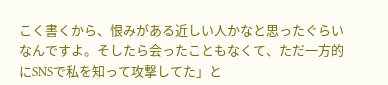こく書くから、恨みがある近しい人かなと思ったぐらいなんですよ。そしたら会ったこともなくて、ただ一方的にSNSで私を知って攻撃してた」と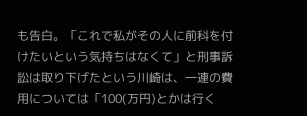も告白。「これで私がその人に前科を付けたいという気持ちはなくて」と刑事訴訟は取り下げたという川崎は、一連の費用については「100(万円)とかは行く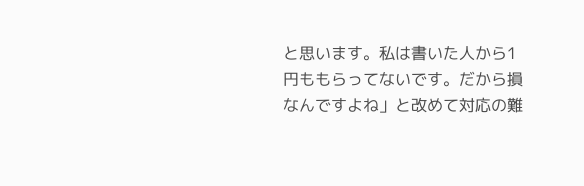と思います。私は書いた人から1円ももらってないです。だから損なんですよね」と改めて対応の難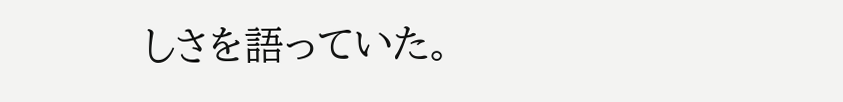しさを語っていた。